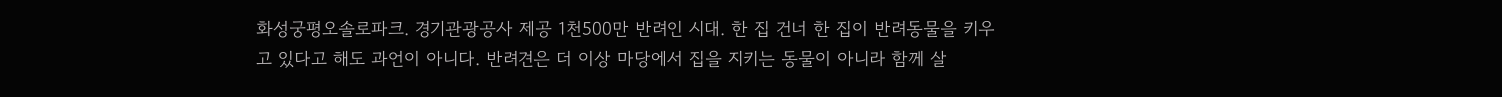화성궁평오솔로파크. 경기관광공사 제공 1천500만 반려인 시대. 한 집 건너 한 집이 반려동물을 키우고 있다고 해도 과언이 아니다. 반려견은 더 이상 마당에서 집을 지키는 동물이 아니라 함께 살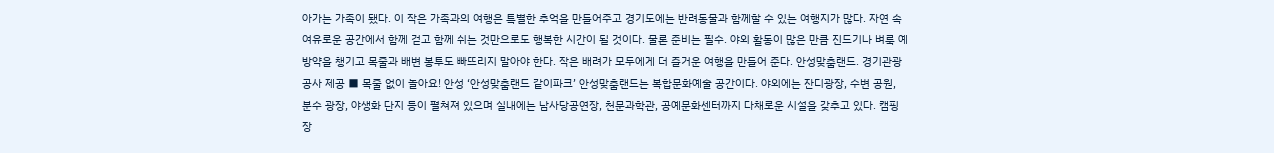아가는 가족이 됐다. 이 작은 가족과의 여행은 특별한 추억을 만들어주고 경기도에는 반려동물과 함께할 수 있는 여행지가 많다. 자연 속 여유로운 공간에서 함께 걷고 함께 쉬는 것만으로도 행복한 시간이 될 것이다. 물론 준비는 필수. 야외 활동이 많은 만큼 진드기나 벼룩 예방약을 챙기고 목줄과 배변 봉투도 빠뜨리지 말아야 한다. 작은 배려가 모두에게 더 즐거운 여행을 만들어 준다. 안성맞춤랜드. 경기관광공사 제공 ■ 목줄 없이 놀아요! 안성 ‘안성맞춤랜드 같이파크’ 안성맞춤랜드는 복합문화예술 공간이다. 야외에는 잔디광장, 수변 공원, 분수 광장, 야생화 단지 등이 펼쳐져 있으며 실내에는 남사당공연장, 천문과학관, 공예문화센터까지 다채로운 시설을 갖추고 있다. 캠핑장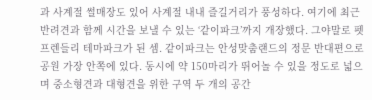과 사계절 썰매장도 있어 사계절 내내 즐길거리가 풍성하다. 여기에 최근 반려견과 함께 시간을 보낼 수 있는 ‘같이파크’까지 개장했다. 그야말로 펫 프렌들리 테마파크가 된 셈. 같이파크는 안성맞춤랜드의 정문 반대편으로 공원 가장 안쪽에 있다. 동시에 약 150마리가 뛰어놀 수 있을 정도로 넓으며 중소형견과 대형견을 위한 구역 두 개의 공간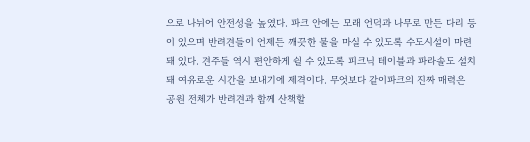으로 나뉘어 안전성을 높였다. 파크 안에는 모래 언덕과 나무로 만든 다리 등이 있으며 반려견들이 언제든 깨끗한 물을 마실 수 있도록 수도시설이 마련돼 있다. 견주들 역시 편안하게 쉴 수 있도록 피크닉 테이블과 파라솔도 설치돼 여유로운 시간을 보내기에 제격이다. 무엇보다 같이파크의 진짜 매력은 공원 전체가 반려견과 함께 산책할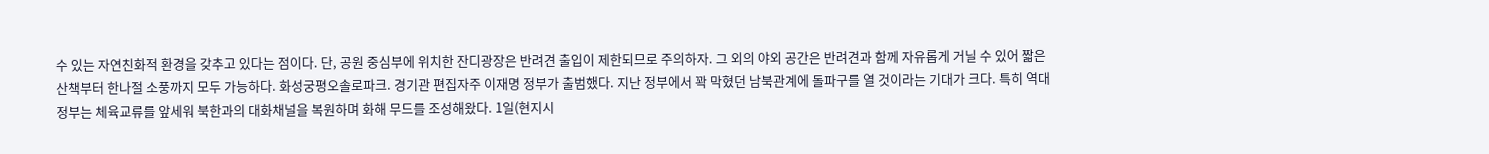수 있는 자연친화적 환경을 갖추고 있다는 점이다. 단, 공원 중심부에 위치한 잔디광장은 반려견 출입이 제한되므로 주의하자. 그 외의 야외 공간은 반려견과 함께 자유롭게 거닐 수 있어 짧은 산책부터 한나절 소풍까지 모두 가능하다. 화성궁평오솔로파크. 경기관 편집자주 이재명 정부가 출범했다. 지난 정부에서 꽉 막혔던 남북관계에 돌파구를 열 것이라는 기대가 크다. 특히 역대정부는 체육교류를 앞세워 북한과의 대화채널을 복원하며 화해 무드를 조성해왔다. 1일(현지시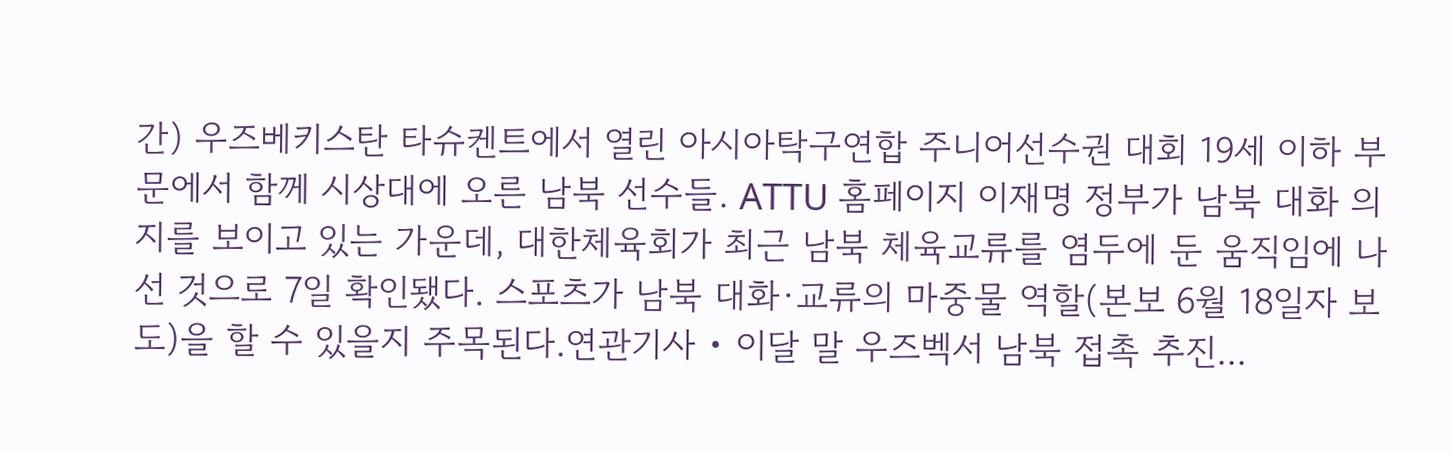간) 우즈베키스탄 타슈켄트에서 열린 아시아탁구연합 주니어선수권 대회 19세 이하 부문에서 함께 시상대에 오른 남북 선수들. ATTU 홈페이지 이재명 정부가 남북 대화 의지를 보이고 있는 가운데, 대한체육회가 최근 남북 체육교류를 염두에 둔 움직임에 나선 것으로 7일 확인됐다. 스포츠가 남북 대화·교류의 마중물 역할(본보 6월 18일자 보도)을 할 수 있을지 주목된다.연관기사 • 이달 말 우즈벡서 남북 접촉 추진...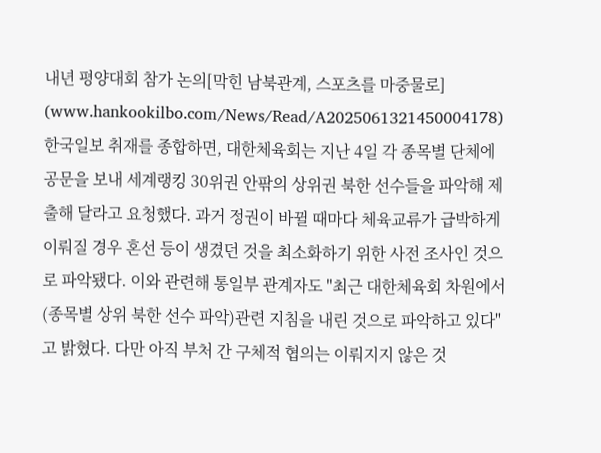내년 평양대회 참가 논의[막힌 남북관계, 스포츠를 마중물로] (www.hankookilbo.com/News/Read/A2025061321450004178) 한국일보 취재를 종합하면, 대한체육회는 지난 4일 각 종목별 단체에 공문을 보내 세계랭킹 30위권 안팎의 상위권 북한 선수들을 파악해 제출해 달라고 요청했다. 과거 정권이 바뀔 때마다 체육교류가 급박하게 이뤄질 경우 혼선 등이 생겼던 것을 최소화하기 위한 사전 조사인 것으로 파악됐다. 이와 관련해 통일부 관계자도 "최근 대한체육회 차원에서 (종목별 상위 북한 선수 파악)관련 지침을 내린 것으로 파악하고 있다"고 밝혔다. 다만 아직 부처 간 구체적 협의는 이뤄지지 않은 것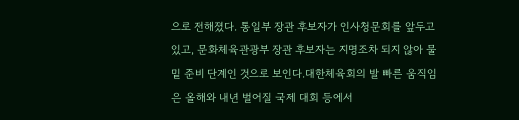으로 전해졌다. 통일부 장관 후보자가 인사청문회를 앞두고 있고, 문화체육관광부 장관 후보자는 지명조차 되지 않아 물밑 준비 단계인 것으로 보인다.대한체육회의 발 빠른 움직임은 올해와 내년 벌어질 국제 대회 등에서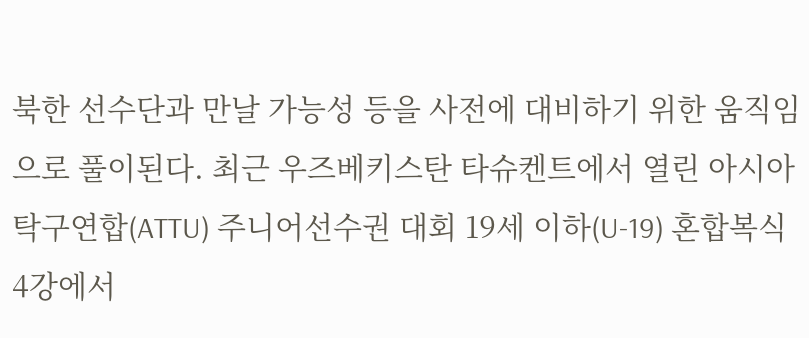북한 선수단과 만날 가능성 등을 사전에 대비하기 위한 움직임으로 풀이된다. 최근 우즈베키스탄 타슈켄트에서 열린 아시아탁구연합(ATTU) 주니어선수권 대회 19세 이하(U-19) 혼합복식 4강에서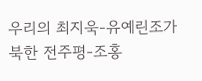우리의 최지욱-유예린조가 북한 전주평-조홍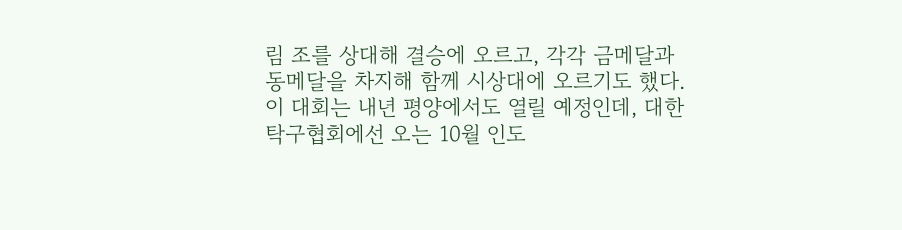림 조를 상대해 결승에 오르고, 각각 금메달과 동메달을 차지해 함께 시상대에 오르기도 했다. 이 대회는 내년 평양에서도 열릴 예정인데, 대한탁구협회에선 오는 10월 인도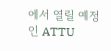에서 열릴 예정인 ATTU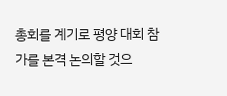총회를 계기로 평양 대회 참가를 본격 논의할 것으